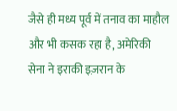जैसे ही मध्य पूर्व में तनाव का माहौल और भी कसक रहा है, अमेरिकी सेना ने इराकी इज़रान के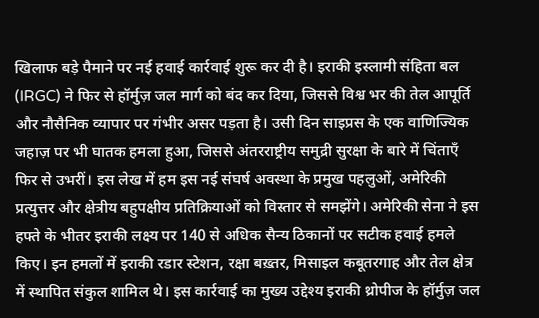खिलाफ बड़े पैमाने पर नई हवाई कार्रवाई शुरू कर दी है। इराकी इस्लामी संहिता बल (IRGC) ने फिर से हॉर्मुज़ जल मार्ग को बंद कर दिया, जिससे विश्व भर की तेल आपूर्ति और नौसैनिक व्यापार पर गंभीर असर पड़ता है। उसी दिन साइप्रस के एक वाणिज्यिक जहाज़ पर भी घातक हमला हुआ, जिससे अंतरराष्ट्रीय समुद्री सुरक्षा के बारे में चिंताएँ फिर से उभरीं। इस लेख में हम इस नई संघर्ष अवस्था के प्रमुख पहलुओं, अमेरिकी प्रत्युत्तर और क्षेत्रीय बहुपक्षीय प्रतिक्रियाओं को विस्तार से समझेंगे। अमेरिकी सेना ने इस हफ्ते के भीतर इराकी लक्ष्य पर 140 से अधिक सैन्य ठिकानों पर सटीक हवाई हमले किए। इन हमलों में इराकी रडार स्टेशन, रक्षा बख़्तर, मिसाइल कबूतरगाह और तेल क्षेत्र में स्थापित संकुल शामिल थे। इस कार्रवाई का मुख्य उद्देश्य इराकी थ्रोपीज के हॉर्मुज़ जल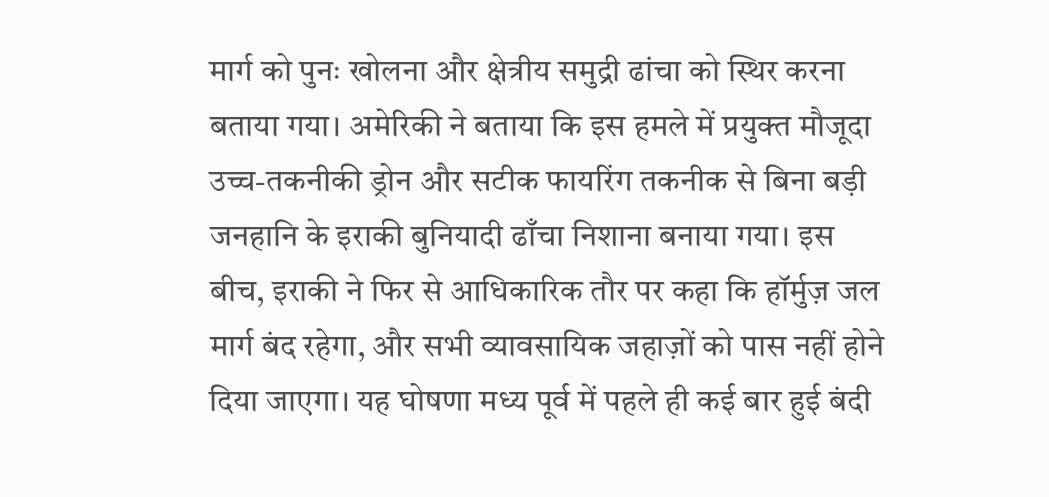मार्ग को पुनः खोलना और क्षेत्रीय समुद्री ढांचा को स्थिर करना बताया गया। अमेरिकी ने बताया कि इस हमले में प्रयुक्त मौजूदा उच्च-तकनीकी ड्रोन और सटीक फायरिंग तकनीक से बिना बड़ी जनहानि के इराकी बुनियादी ढाँचा निशाना बनाया गया। इस बीच, इराकी ने फिर से आधिकारिक तौर पर कहा कि हॉर्मुज़ जल मार्ग बंद रहेगा, और सभी व्यावसायिक जहाज़ों को पास नहीं होने दिया जाएगा। यह घोषणा मध्य पूर्व में पहले ही कई बार हुई बंदी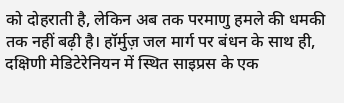को दोहराती है, लेकिन अब तक परमाणु हमले की धमकी तक नहीं बढ़ी है। हॉर्मुज़ जल मार्ग पर बंधन के साथ ही, दक्षिणी मेडिटेरेनियन में स्थित साइप्रस के एक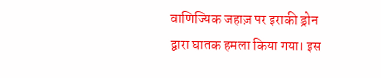वाणिज्यिक जहाज़ पर इराकी ड्रोन द्वारा घातक हमला किया गया। इस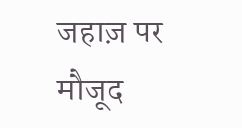जहाज़ पर मौजूद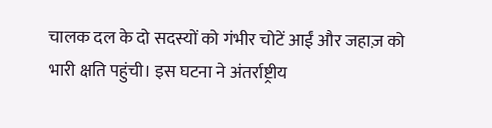चालक दल के दो सदस्यों को गंभीर चोटें आईं और जहाज़ को भारी क्षति पहुंची। इस घटना ने अंतर्राष्ट्रीय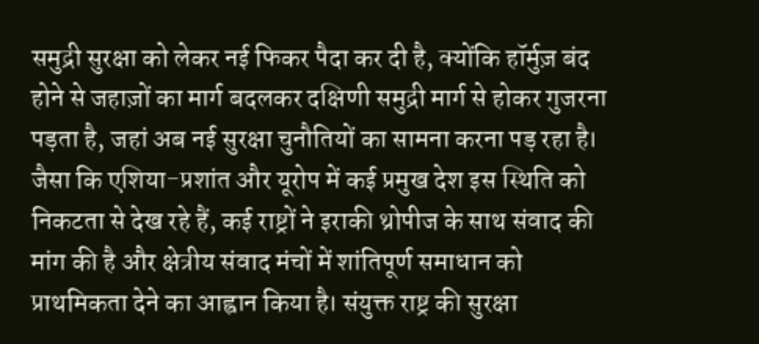समुद्री सुरक्षा को लेकर नई फिकर पैदा कर दी है, क्योंकि हॉर्मुज़ बंद होने से जहाज़ों का मार्ग बदलकर दक्षिणी समुद्री मार्ग से होकर गुजरना पड़ता है, जहां अब नई सुरक्षा चुनौतियों का सामना करना पड़ रहा है। जैसा कि एशिया-प्रशांत और यूरोप में कई प्रमुख देश इस स्थिति को निकटता से देख रहे हैं, कई राष्ट्रों ने इराकी थ्रोपीज के साथ संवाद की मांग की है और क्षेत्रीय संवाद मंचों में शांतिपूर्ण समाधान को प्राथमिकता देने का आह्वान किया है। संयुक्त राष्ट्र की सुरक्षा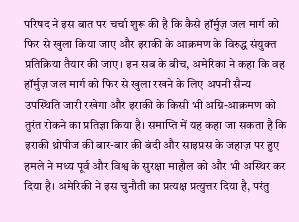परिषद ने इस बात पर चर्चा शुरू की है कि कैसे हॉर्मुज़ जल मार्ग को फिर से खुला किया जाए और इराकी के आक्रमण के विरुद्ध संयुक्त प्रतिक्रिया तैयार की जाए। इन सब के बीच, अमेरिका ने कहा कि वह हॉर्मुज़ जल मार्ग को फिर से खुला रखने के लिए अपनी सैन्य उपस्थिति जारी रखेगा और इराकी के किसी भी अग्नि-आक्रमण को तुरंत रोकने का प्रतिज्ञा किया है। समाप्ति में यह कहा जा सकता है कि इराकी थ्रोपीज की बार-बार की बंदी और साइप्रस के जहाज़ पर हुए हमले ने मध्य पूर्व और विश्व के सुरक्षा माहौल को और भी अस्थिर कर दिया है। अमेरिकी ने इस चुनौती का प्रत्यक्ष प्रत्युत्तर दिया है, परंतु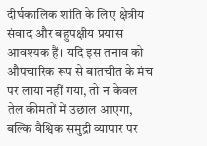दीर्घकालिक शांति के लिए क्षेत्रीय संवाद और बहुपक्षीय प्रयास आवश्यक हैं। यदि इस तनाव को औपचारिक रूप से बातचीत के मंच पर लाया नहीं गया, तो न केवल तेल कीमतों में उछाल आएगा, बल्कि वैश्विक समुद्री व्यापार पर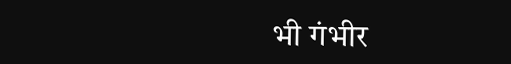भी गंभीर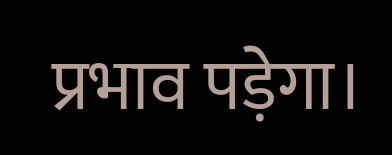प्रभाव पड़ेगा।